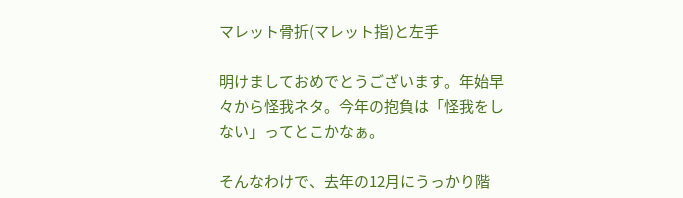マレット骨折(マレット指)と左手

明けましておめでとうございます。年始早々から怪我ネタ。今年の抱負は「怪我をしない」ってとこかなぁ。

そんなわけで、去年の12月にうっかり階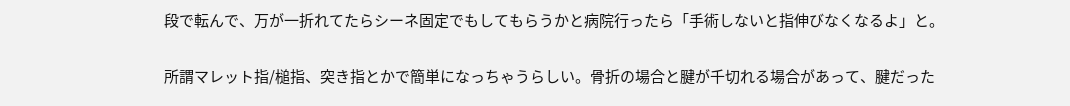段で転んで、万が一折れてたらシーネ固定でもしてもらうかと病院行ったら「手術しないと指伸びなくなるよ」と。

所謂マレット指/槌指、突き指とかで簡単になっちゃうらしい。骨折の場合と腱が千切れる場合があって、腱だった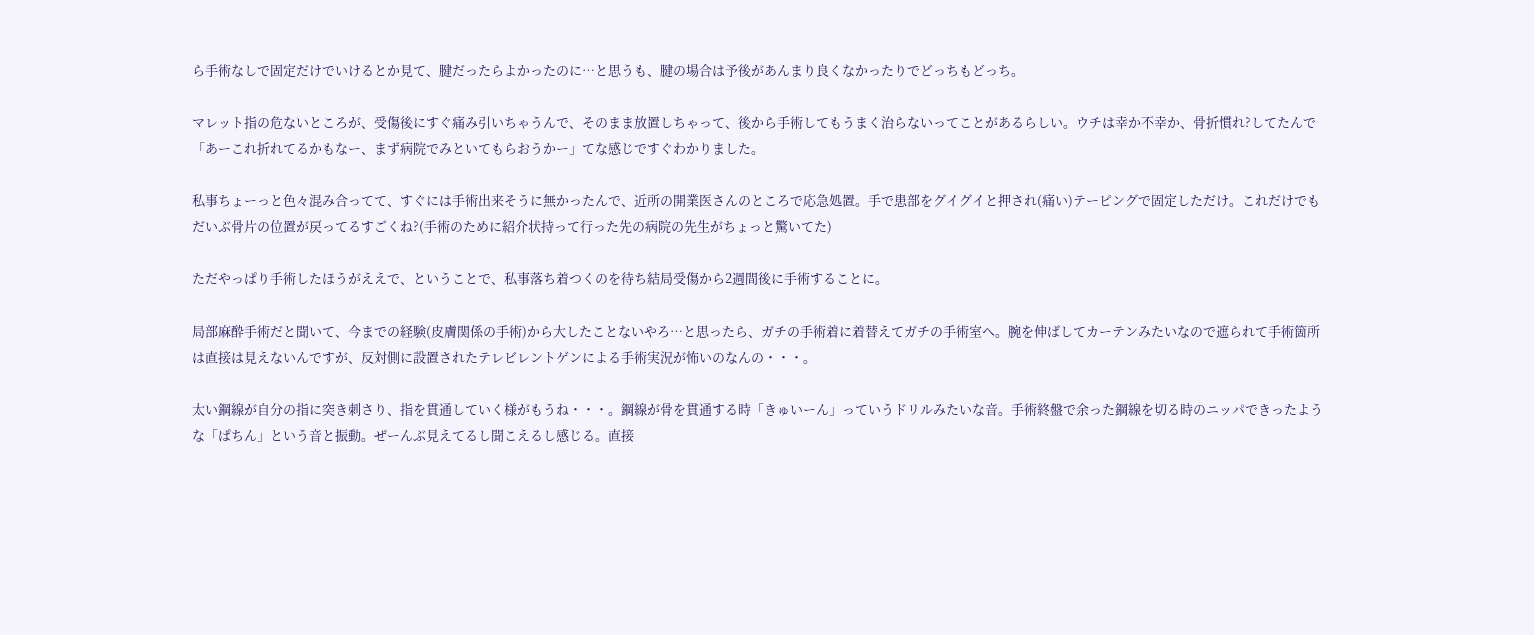ら手術なしで固定だけでいけるとか見て、腱だったらよかったのに…と思うも、腱の場合は予後があんまり良くなかったりでどっちもどっち。

マレット指の危ないところが、受傷後にすぐ痛み引いちゃうんで、そのまま放置しちゃって、後から手術してもうまく治らないってことがあるらしい。ウチは幸か不幸か、骨折慣れ?してたんで「あーこれ折れてるかもなー、まず病院でみといてもらおうかー」てな感じですぐわかりました。

私事ちょーっと色々混み合ってて、すぐには手術出来そうに無かったんで、近所の開業医さんのところで応急処置。手で患部をグイグイと押され(痛い)テーピングで固定しただけ。これだけでもだいぶ骨片の位置が戻ってるすごくね?(手術のために紹介状持って行った先の病院の先生がちょっと驚いてた)

ただやっぱり手術したほうがええで、ということで、私事落ち着つくのを待ち結局受傷から2週間後に手術することに。

局部麻酔手術だと聞いて、今までの経験(皮膚関係の手術)から大したことないやろ…と思ったら、ガチの手術着に着替えてガチの手術室へ。腕を伸ばしてカーテンみたいなので遮られて手術箇所は直接は見えないんですが、反対側に設置されたテレビレントゲンによる手術実況が怖いのなんの・・・。

太い鋼線が自分の指に突き刺さり、指を貫通していく様がもうね・・・。鋼線が骨を貫通する時「きゅいーん」っていうドリルみたいな音。手術終盤で余った鋼線を切る時のニッパできったような「ぱちん」という音と振動。ぜーんぶ見えてるし聞こえるし感じる。直接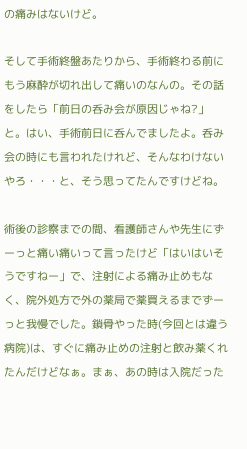の痛みはないけど。

そして手術終盤あたりから、手術終わる前にもう麻酔が切れ出して痛いのなんの。その話をしたら「前日の呑み会が原因じゃね?」と。はい、手術前日に呑んでましたよ。呑み会の時にも言われたけれど、そんなわけないやろ・・・と、そう思ってたんですけどね。

術後の診察までの間、看護師さんや先生にずーっと痛い痛いって言ったけど「はいはいそうですねー」で、注射による痛み止めもなく、院外処方で外の薬局で薬買えるまでずーっと我慢でした。鎖骨やった時(今回とは違う病院)は、すぐに痛み止めの注射と飲み薬くれたんだけどなぁ。まぁ、あの時は入院だった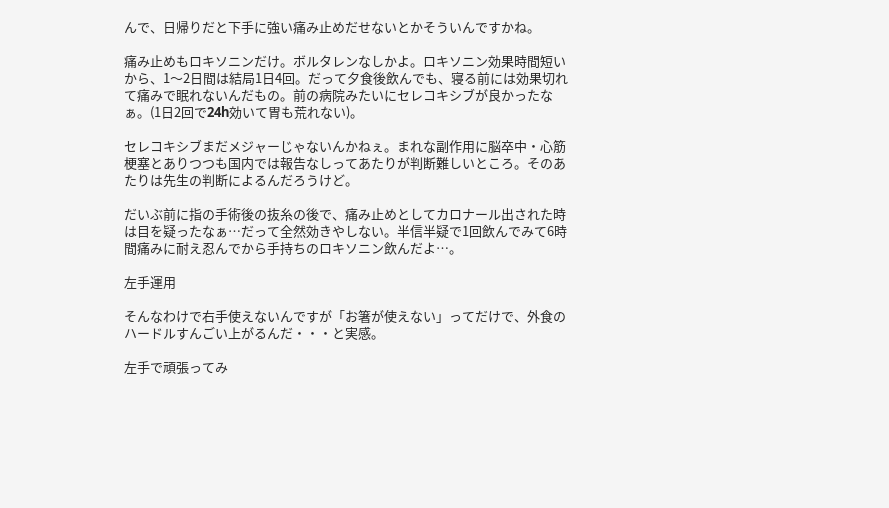んで、日帰りだと下手に強い痛み止めだせないとかそういんですかね。

痛み止めもロキソニンだけ。ボルタレンなしかよ。ロキソニン効果時間短いから、1〜2日間は結局1日4回。だって夕食後飲んでも、寝る前には効果切れて痛みで眠れないんだもの。前の病院みたいにセレコキシブが良かったなぁ。(1日2回で24h効いて胃も荒れない)。

セレコキシブまだメジャーじゃないんかねぇ。まれな副作用に脳卒中・心筋梗塞とありつつも国内では報告なしってあたりが判断難しいところ。そのあたりは先生の判断によるんだろうけど。

だいぶ前に指の手術後の抜糸の後で、痛み止めとしてカロナール出された時は目を疑ったなぁ…だって全然効きやしない。半信半疑で1回飲んでみて6時間痛みに耐え忍んでから手持ちのロキソニン飲んだよ…。

左手運用

そんなわけで右手使えないんですが「お箸が使えない」ってだけで、外食のハードルすんごい上がるんだ・・・と実感。

左手で頑張ってみ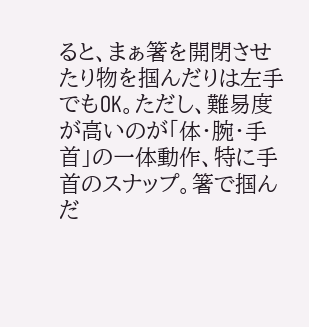ると、まぁ箸を開閉させたり物を掴んだりは左手でもOK。ただし、難易度が高いのが「体・腕・手首」の一体動作、特に手首のスナップ。箸で掴んだ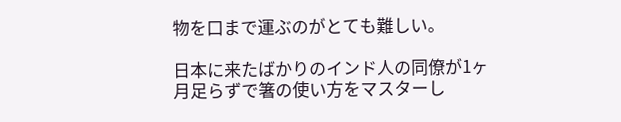物を口まで運ぶのがとても難しい。

日本に来たばかりのインド人の同僚が1ヶ月足らずで箸の使い方をマスターし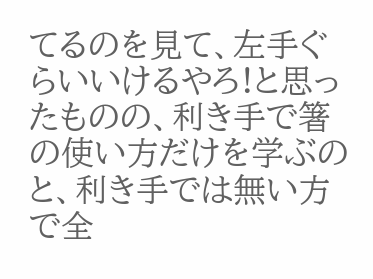てるのを見て、左手ぐらいいけるやろ!と思ったものの、利き手で箸の使い方だけを学ぶのと、利き手では無い方で全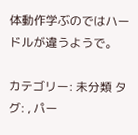体動作学ぶのではハードルが違うようで。

カテゴリー: 未分類 タグ: , パー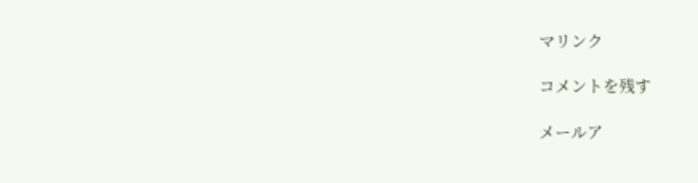マリンク

コメントを残す

メールア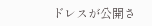ドレスが公開さ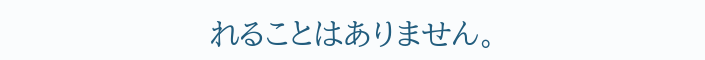れることはありません。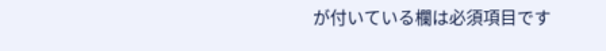が付いている欄は必須項目です